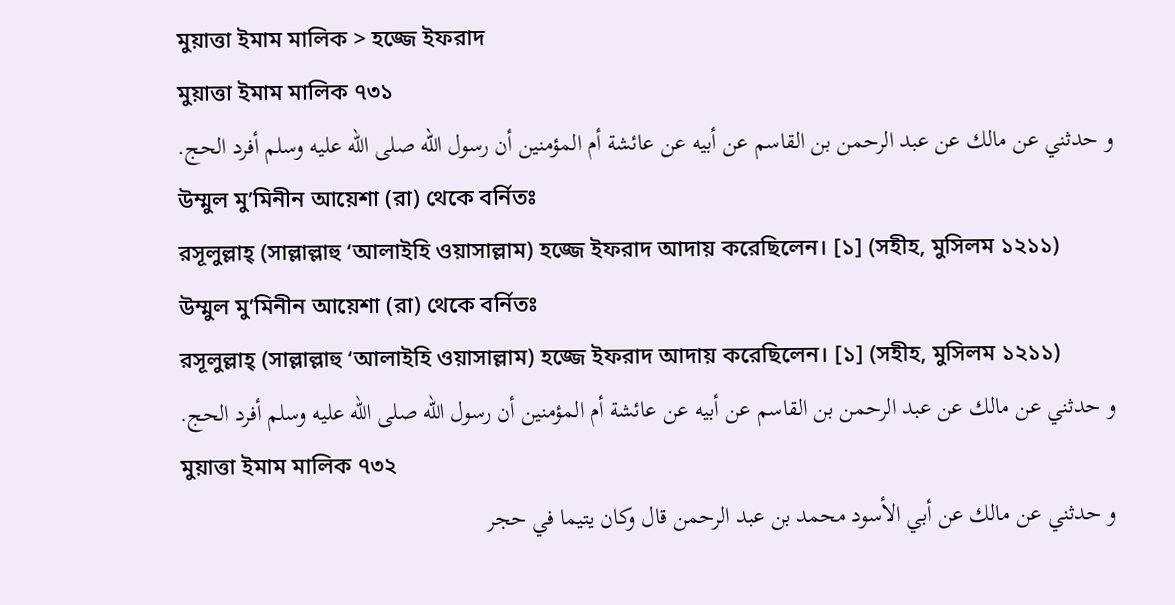মুয়াত্তা ইমাম মালিক > হজ্জে ইফরাদ
মুয়াত্তা ইমাম মালিক ৭৩১
و حدثني عن مالك عن عبد الرحمن بن القاسم عن أبيه عن عائشة أم المؤمنين أن رسول الله صلى الله عليه وسلم أفرد الحج.
উম্মুল মু’মিনীন আয়েশা (রা) থেকে বর্নিতঃ
রসূলুল্লাহ্ (সাল্লাল্লাহু ‘আলাইহি ওয়াসাল্লাম) হজ্জে ইফরাদ আদায় করেছিলেন। [১] (সহীহ, মুসিলম ১২১১)
উম্মুল মু’মিনীন আয়েশা (রা) থেকে বর্নিতঃ
রসূলুল্লাহ্ (সাল্লাল্লাহু ‘আলাইহি ওয়াসাল্লাম) হজ্জে ইফরাদ আদায় করেছিলেন। [১] (সহীহ, মুসিলম ১২১১)
و حدثني عن مالك عن عبد الرحمن بن القاسم عن أبيه عن عائشة أم المؤمنين أن رسول الله صلى الله عليه وسلم أفرد الحج.
মুয়াত্তা ইমাম মালিক ৭৩২
و حدثني عن مالك عن أبي الأسود محمد بن عبد الرحمن قال وكان يتيما في حجر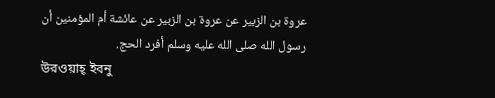عروة بن الزبير عن عروة بن الزبير عن عائشة أم المؤمنين أن رسول الله صلى الله عليه وسلم أفرد الحج.
উরওয়াহ্ ইবনু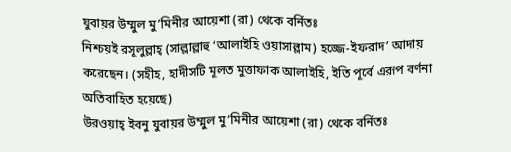যুবায়র উম্মুল মু’মিনীর আয়েশা (রা) থেকে বর্নিতঃ
নিশ্চয়ই রসূলুল্লাহ্ (সাল্লাল্লাহু ‘আলাইহি ওয়াসাল্লাম) হজ্জে-ইফরাদ’ আদায় করেছেন। (সহীহ, হাদীসটি মূলত মুত্তাফাক আলাইহি, ইতি পূর্বে এরূপ বর্ণনা অতিবাহিত হয়েছে)
উরওয়াহ্ ইবনু যুবায়র উম্মুল মু’মিনীর আয়েশা (রা) থেকে বর্নিতঃ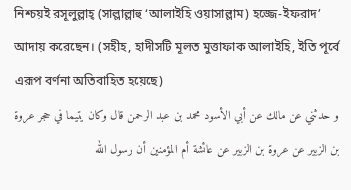নিশ্চয়ই রসূলুল্লাহ্ (সাল্লাল্লাহু ‘আলাইহি ওয়াসাল্লাম) হজ্জে-ইফরাদ’ আদায় করেছেন। (সহীহ, হাদীসটি মূলত মুত্তাফাক আলাইহি, ইতি পূর্বে এরূপ বর্ণনা অতিবাহিত হয়েছে)
و حدثني عن مالك عن أبي الأسود محمد بن عبد الرحمن قال وكان يتيما في حجر عروة بن الزبير عن عروة بن الزبير عن عائشة أم المؤمنين أن رسول الله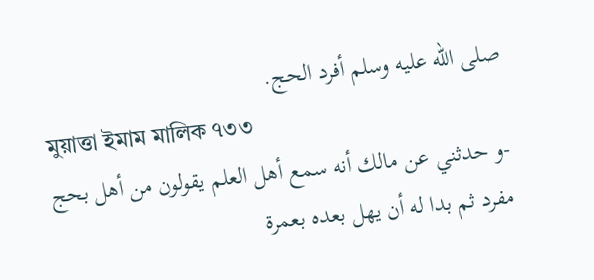صلى الله عليه وسلم أفرد الحج.
মুয়াত্তা ইমাম মালিক ৭৩৩
-و حدثني عن مالك أنه سمع أهل العلم يقولون من أهل بحج مفرد ثم بدا له أن يهل بعده بعمرة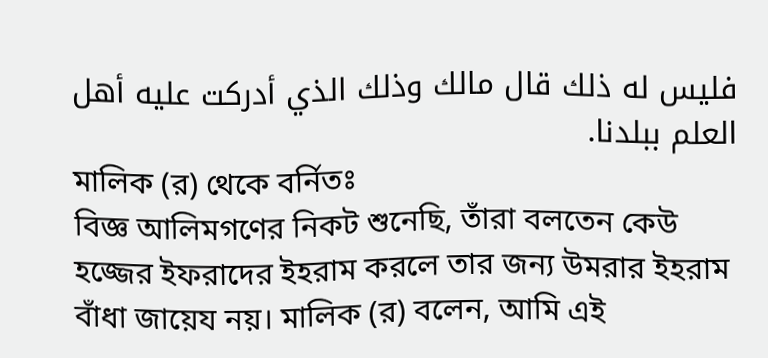فليس له ذلك قال مالك وذلك الذي أدركت عليه أهل العلم ببلدنا.
মালিক (র) থেকে বর্নিতঃ
বিজ্ঞ আলিমগণের নিকট শুনেছি, তাঁরা বলতেন কেউ হজ্জের ইফরাদের ইহরাম করলে তার জন্য উমরার ইহরাম বাঁধা জায়েয নয়। মালিক (র) বলেন, আমি এই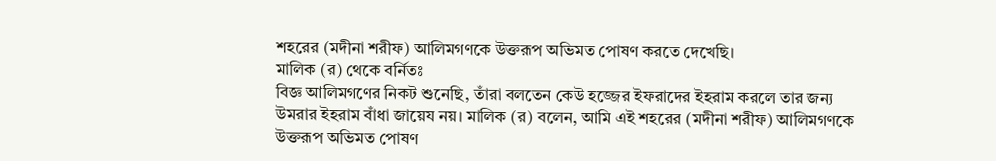শহরের (মদীনা শরীফ) আলিমগণকে উক্তরূপ অভিমত পোষণ করতে দেখেছি।
মালিক (র) থেকে বর্নিতঃ
বিজ্ঞ আলিমগণের নিকট শুনেছি, তাঁরা বলতেন কেউ হজ্জের ইফরাদের ইহরাম করলে তার জন্য উমরার ইহরাম বাঁধা জায়েয নয়। মালিক (র) বলেন, আমি এই শহরের (মদীনা শরীফ) আলিমগণকে উক্তরূপ অভিমত পোষণ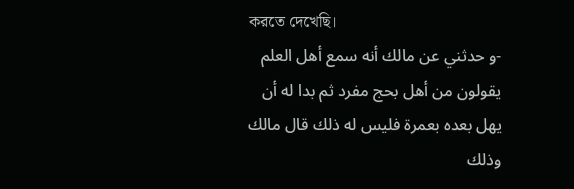করতে দেখেছি।
-و حدثني عن مالك أنه سمع أهل العلم يقولون من أهل بحج مفرد ثم بدا له أن يهل بعده بعمرة فليس له ذلك قال مالك وذلك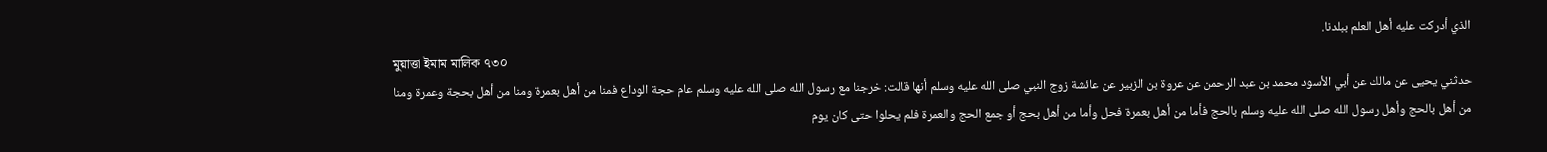الذي أدركت عليه أهل العلم ببلدنا.
মুয়াত্তা ইমাম মালিক ৭৩০
حدثني يحيى عن مالك عن أبي الأسود محمد بن عبد الرحمن عن عروة بن الزبير عن عائشة زوج النبي صلى الله عليه وسلم أنها قالت: خرجنا مع رسول الله صلى الله عليه وسلم عام حجة الوداع فمنا من أهل بعمرة ومنا من أهل بحجة وعمرة ومنا من أهل بالحج وأهل رسول الله صلى الله عليه وسلم بالحج فأما من أهل بعمرة فحل وأما من أهل بحج أو جمع الحج والعمرة فلم يحلوا حتى كان يوم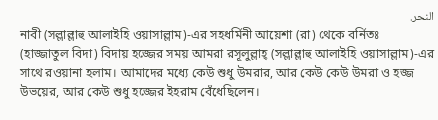النحر.
নাবী (সল্লাল্লাহু আলাইহি ওয়াসাল্লাম)-এর সহধর্মিনী আয়েশা (রা) থেকে বর্নিতঃ
(হাজ্জাতুল বিদা) বিদায় হজ্জের সময় আমরা রসূলুল্লাহ্ (সল্লাল্লাহু আলাইহি ওয়াসাল্লাম)-এর সাথে রওয়ানা হলাম। আমাদের মধ্যে কেউ শুধু উমরার, আর কেউ কেউ উমরা ও হজ্জ উভয়ের, আর কেউ শুধু হজ্জের ইহরাম বেঁধেছিলেন।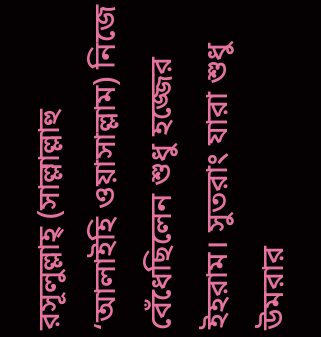রসূলুল্লাহ্ (সাল্লাল্লাহু ‘আলাইহি ওয়াসাল্লাম) নিজে বেঁধেছিলেন শুধু হজ্জের ইহরাম। সুতরাং যারা শুধু উমরার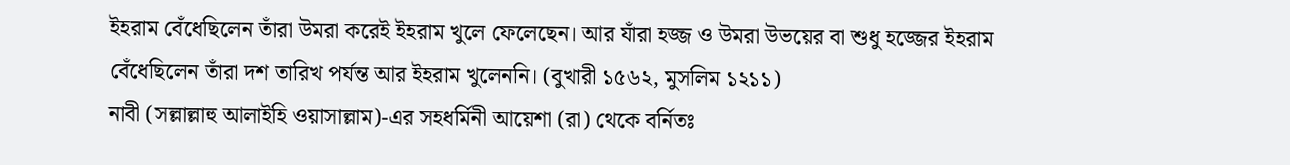ইহরাম বেঁধেছিলেন তাঁরা উমরা করেই ইহরাম খুলে ফেলেছেন। আর যাঁরা হজ্জ ও উমরা উভয়ের বা শুধু হজ্জের ইহরাম বেঁধেছিলেন তাঁরা দশ তারিখ পর্যন্ত আর ইহরাম খুলেননি। (বুখারী ১৫৬২, মুসলিম ১২১১)
নাবী (সল্লাল্লাহু আলাইহি ওয়াসাল্লাম)-এর সহধর্মিনী আয়েশা (রা) থেকে বর্নিতঃ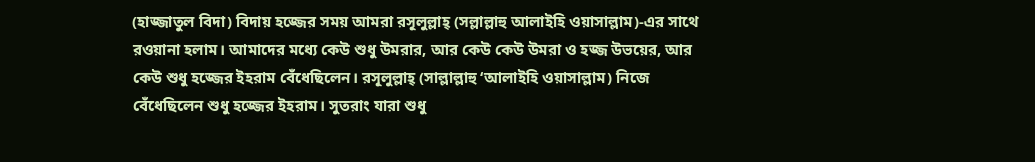(হাজ্জাতুল বিদা) বিদায় হজ্জের সময় আমরা রসূলুল্লাহ্ (সল্লাল্লাহু আলাইহি ওয়াসাল্লাম)-এর সাথে রওয়ানা হলাম। আমাদের মধ্যে কেউ শুধু উমরার, আর কেউ কেউ উমরা ও হজ্জ উভয়ের, আর কেউ শুধু হজ্জের ইহরাম বেঁধেছিলেন। রসূলুল্লাহ্ (সাল্লাল্লাহু ‘আলাইহি ওয়াসাল্লাম) নিজে বেঁধেছিলেন শুধু হজ্জের ইহরাম। সুতরাং যারা শুধু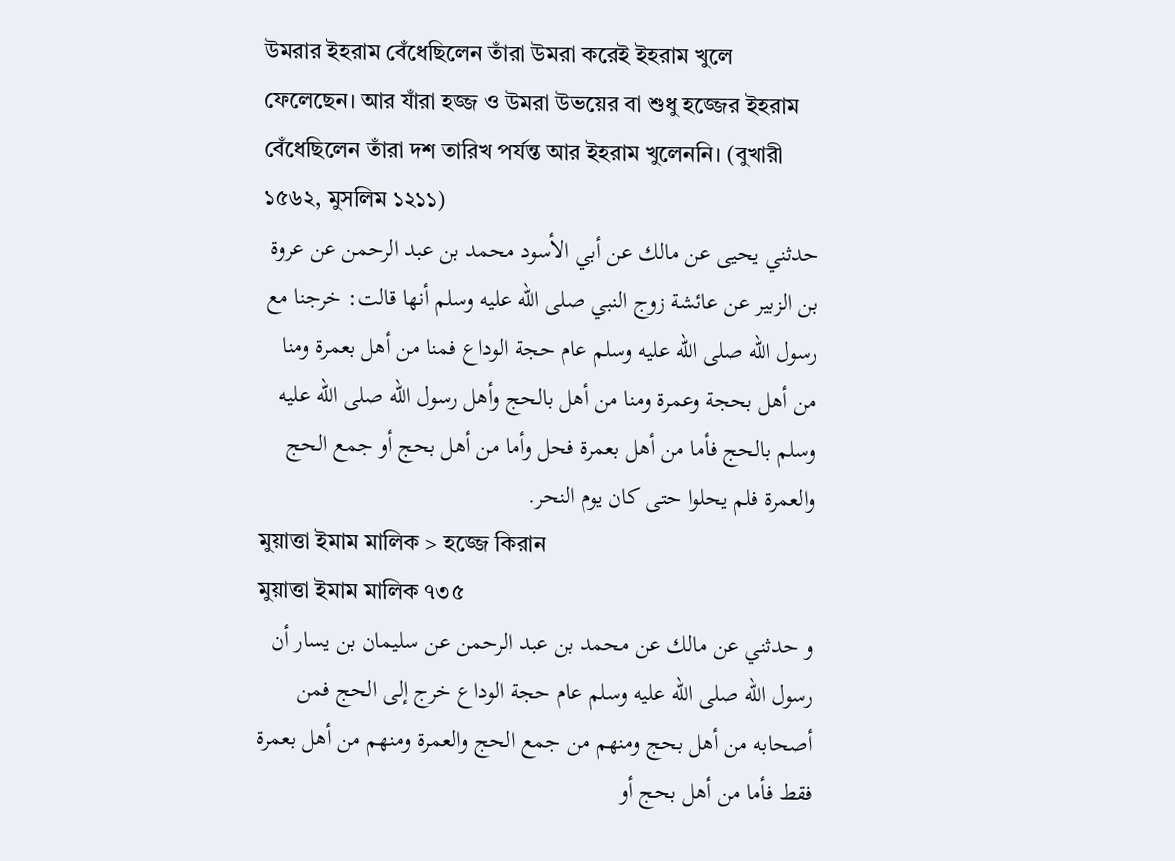উমরার ইহরাম বেঁধেছিলেন তাঁরা উমরা করেই ইহরাম খুলে ফেলেছেন। আর যাঁরা হজ্জ ও উমরা উভয়ের বা শুধু হজ্জের ইহরাম বেঁধেছিলেন তাঁরা দশ তারিখ পর্যন্ত আর ইহরাম খুলেননি। (বুখারী ১৫৬২, মুসলিম ১২১১)
حدثني يحيى عن مالك عن أبي الأسود محمد بن عبد الرحمن عن عروة بن الزبير عن عائشة زوج النبي صلى الله عليه وسلم أنها قالت: خرجنا مع رسول الله صلى الله عليه وسلم عام حجة الوداع فمنا من أهل بعمرة ومنا من أهل بحجة وعمرة ومنا من أهل بالحج وأهل رسول الله صلى الله عليه وسلم بالحج فأما من أهل بعمرة فحل وأما من أهل بحج أو جمع الحج والعمرة فلم يحلوا حتى كان يوم النحر.
মুয়াত্তা ইমাম মালিক > হজ্জে কিরান
মুয়াত্তা ইমাম মালিক ৭৩৫
و حدثني عن مالك عن محمد بن عبد الرحمن عن سليمان بن يسار أن رسول الله صلى الله عليه وسلم عام حجة الوداع خرج إلى الحج فمن أصحابه من أهل بحج ومنهم من جمع الحج والعمرة ومنهم من أهل بعمرة فقط فأما من أهل بحج أو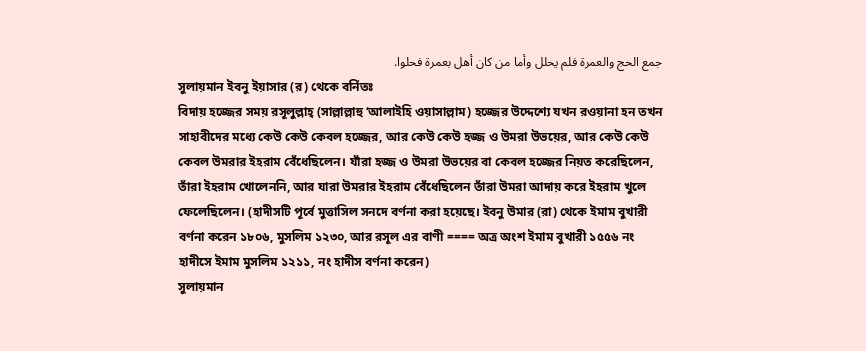جمع الحج والعمرة فلم يحلل وأما من كان أهل بعمرة فحلوا.
সুলায়মান ইবনু ইয়াসার (র) থেকে বর্নিতঃ
বিদায় হজ্জের সময় রসূলুল্লাহ্ (সাল্লাল্লাহু ‘আলাইহি ওয়াসাল্লাম) হজ্জের উদ্দেশ্যে যখন রওয়ানা হন তখন সাহাবীদের মধ্যে কেউ কেউ কেবল হজ্জের, আর কেউ কেউ হজ্জ ও উমরা উভয়ের, আর কেউ কেউ কেবল উমরার ইহরাম বেঁধেছিলেন। যাঁরা হজ্জ ও উমরা উভয়ের বা কেবল হজ্জের নিয়ত করেছিলেন, তাঁরা ইহরাম খোলেননি, আর যারা উমরার ইহরাম বেঁধেছিলেন তাঁরা উমরা আদায় করে ইহরাম খুলে ফেলেছিলেন। (হাদীসটি পূর্বে মুত্তাসিল সনদে বর্ণনা করা হয়েছে। ইবনু উমার (রা) থেকে ইমাম বুখারী বর্ণনা করেন ১৮০৬, মুসলিম ১২৩০, আর রসূল এর বাণী ==== অত্র অংশ ইমাম বুখারী ১৫৫৬ নং হাদীসে ইমাম মুসলিম ১২১১, নং হাদীস বর্ণনা করেন)
সুলায়মান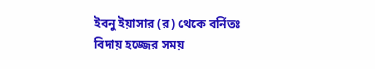ইবনু ইয়াসার (র) থেকে বর্নিতঃ
বিদায় হজ্জের সময়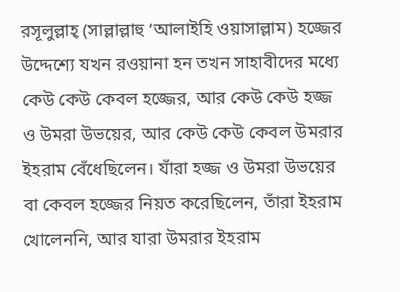রসূলুল্লাহ্ (সাল্লাল্লাহু ‘আলাইহি ওয়াসাল্লাম) হজ্জের উদ্দেশ্যে যখন রওয়ানা হন তখন সাহাবীদের মধ্যে কেউ কেউ কেবল হজ্জের, আর কেউ কেউ হজ্জ ও উমরা উভয়ের, আর কেউ কেউ কেবল উমরার ইহরাম বেঁধেছিলেন। যাঁরা হজ্জ ও উমরা উভয়ের বা কেবল হজ্জের নিয়ত করেছিলেন, তাঁরা ইহরাম খোলেননি, আর যারা উমরার ইহরাম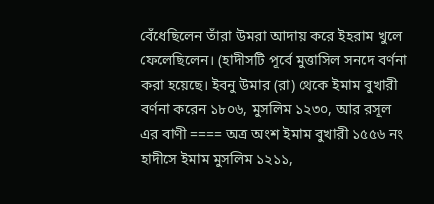বেঁধেছিলেন তাঁরা উমরা আদায় করে ইহরাম খুলে ফেলেছিলেন। (হাদীসটি পূর্বে মুত্তাসিল সনদে বর্ণনা করা হয়েছে। ইবনু উমার (রা) থেকে ইমাম বুখারী বর্ণনা করেন ১৮০৬, মুসলিম ১২৩০, আর রসূল এর বাণী ==== অত্র অংশ ইমাম বুখারী ১৫৫৬ নং হাদীসে ইমাম মুসলিম ১২১১,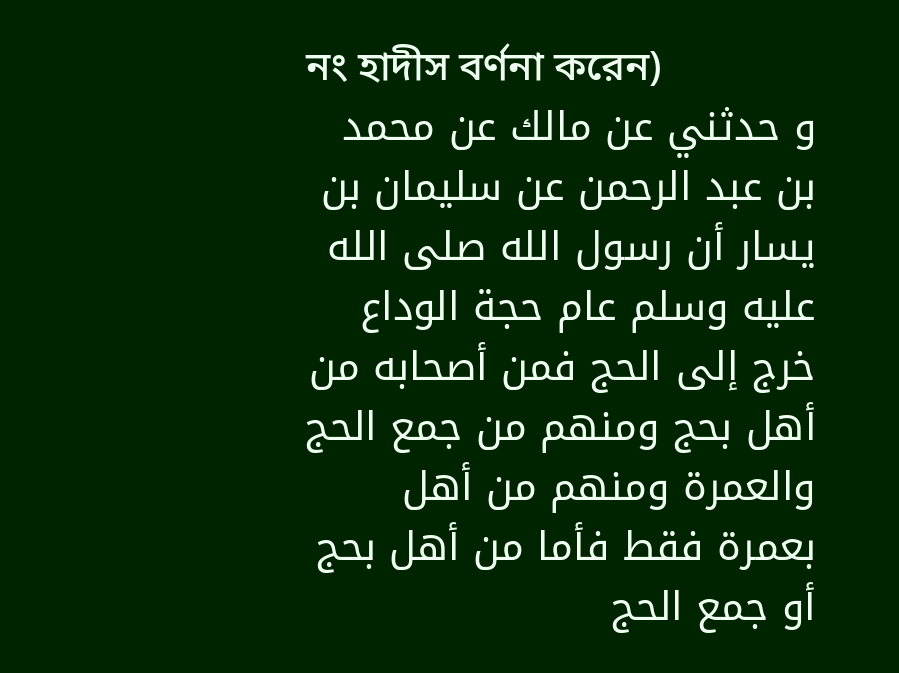নং হাদীস বর্ণনা করেন)
و حدثني عن مالك عن محمد بن عبد الرحمن عن سليمان بن يسار أن رسول الله صلى الله عليه وسلم عام حجة الوداع خرج إلى الحج فمن أصحابه من أهل بحج ومنهم من جمع الحج والعمرة ومنهم من أهل بعمرة فقط فأما من أهل بحج أو جمع الحج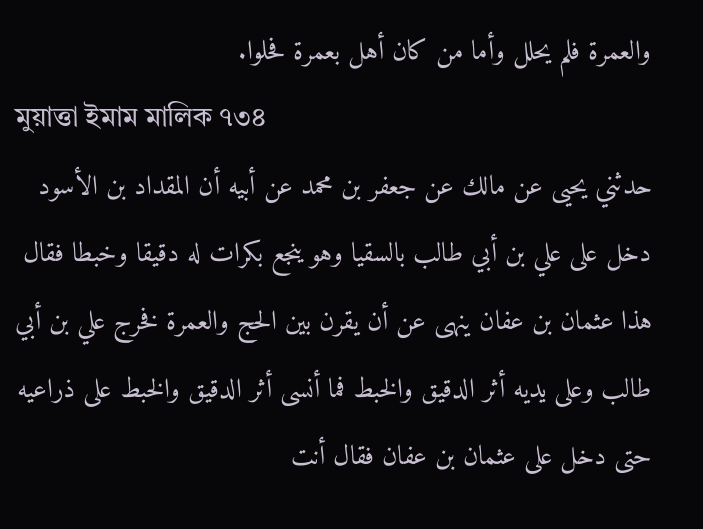والعمرة فلم يحلل وأما من كان أهل بعمرة فحلوا.
মুয়াত্তা ইমাম মালিক ৭৩৪
حدثني يحيى عن مالك عن جعفر بن محمد عن أبيه أن المقداد بن الأسود دخل على علي بن أبي طالب بالسقيا وهو ينجع بكرات له دقيقا وخبطا فقال هذا عثمان بن عفان ينهى عن أن يقرن بين الحج والعمرة فخرج علي بن أبي طالب وعلى يديه أثر الدقيق والخبط فما أنسى أثر الدقيق والخبط على ذراعيه حتى دخل على عثمان بن عفان فقال أنت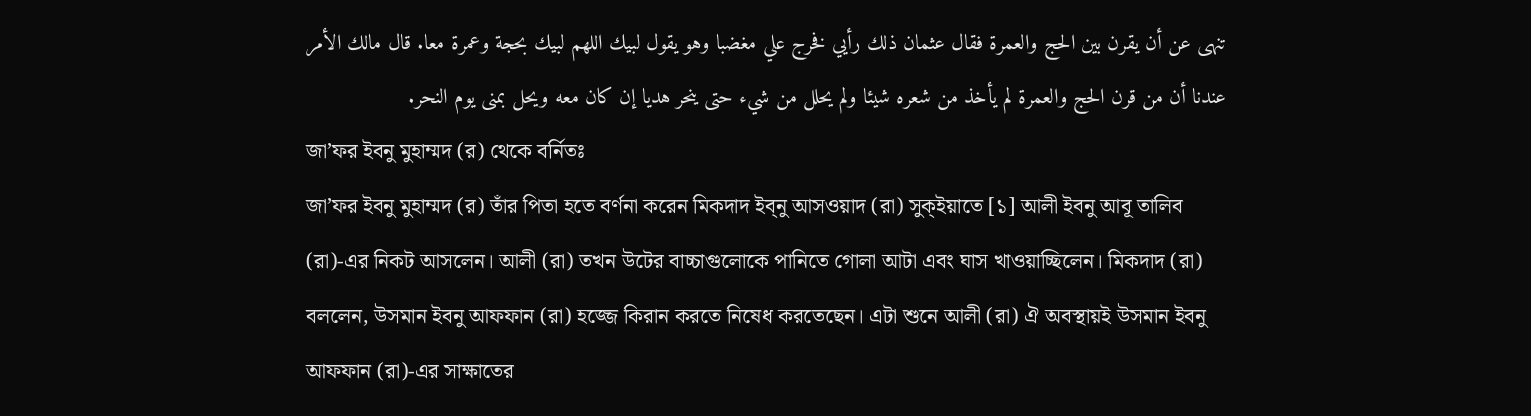تنهى عن أن يقرن بين الحج والعمرة فقال عثمان ذلك رأيي فخرج علي مغضبا وهو يقول لبيك اللهم لبيك بحجة وعمرة معا. قال مالك الأمر عندنا أن من قرن الحج والعمرة لم يأخذ من شعره شيئا ولم يحلل من شيء حتى ينحر هديا إن كان معه ويحل بمنى يوم النحر.
জা’ফর ইবনু মুহাম্মদ (র) থেকে বর্নিতঃ
জা’ফর ইবনু মুহাম্মদ (র) তাঁর পিতা হতে বর্ণনা করেন মিকদাদ ইব্নু আসওয়াদ (রা) সুক্ইয়াতে [১] আলী ইবনু আবূ তালিব (রা)-এর নিকট আসলেন। আলী (রা) তখন উটের বাচ্চাগুলোকে পানিতে গোলা আটা এবং ঘাস খাওয়াচ্ছিলেন। মিকদাদ (রা) বললেন, উসমান ইবনু আফফান (রা) হজ্জে কিরান করতে নিষেধ করতেছেন। এটা শুনে আলী (রা) ঐ অবস্থায়ই উসমান ইবনু আফফান (রা)-এর সাক্ষাতের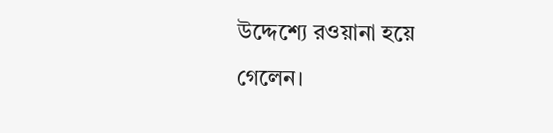উদ্দেশ্যে রওয়ানা হয়ে গেলেন।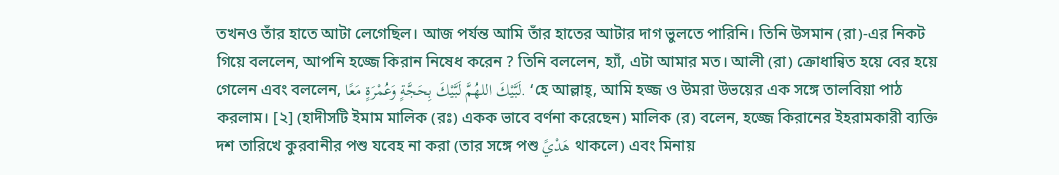তখনও তাঁর হাতে আটা লেগেছিল। আজ পর্যন্ত আমি তাঁর হাতের আটার দাগ ভুলতে পারিনি। তিনি উসমান (রা)-এর নিকট গিয়ে বললেন, আপনি হজ্জে কিরান নিষেধ করেন ? তিনি বললেন, হ্যাঁ, এটা আমার মত। আলী (রা) ক্রোধান্বিত হয়ে বের হয়ে গেলেন এবং বললেন, لَبَّيْكَ اللهُمَّ لَبَّيْكَ بِحَجَّةٍ وَعُمْرَةٍ مَعًا. ‘হে আল্লাহ্, আমি হজ্জ ও উমরা উভয়ের এক সঙ্গে তালবিয়া পাঠ করলাম। [২] (হাদীসটি ইমাম মালিক (রঃ) একক ভাবে বর্ণনা করেছেন) মালিক (র) বলেন, হজ্জে কিরানের ইহরামকারী ব্যক্তি দশ তারিখে কুরবানীর পশু যবেহ না করা (তার সঙ্গে পশু هَدْيً থাকলে) এবং মিনায়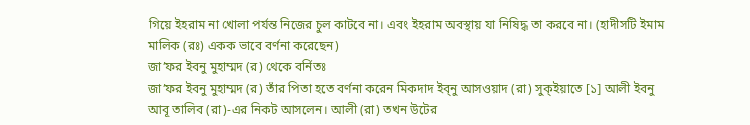গিয়ে ইহরাম না খোলা পর্যন্ত নিজের চুল কাটবে না। এবং ইহরাম অবস্থায় যা নিষিদ্ধ তা করবে না। (হাদীসটি ইমাম মালিক (রঃ) একক ভাবে বর্ণনা করেছেন)
জা’ফর ইবনু মুহাম্মদ (র) থেকে বর্নিতঃ
জা’ফর ইবনু মুহাম্মদ (র) তাঁর পিতা হতে বর্ণনা করেন মিকদাদ ইব্নু আসওয়াদ (রা) সুক্ইয়াতে [১] আলী ইবনু আবূ তালিব (রা)-এর নিকট আসলেন। আলী (রা) তখন উটের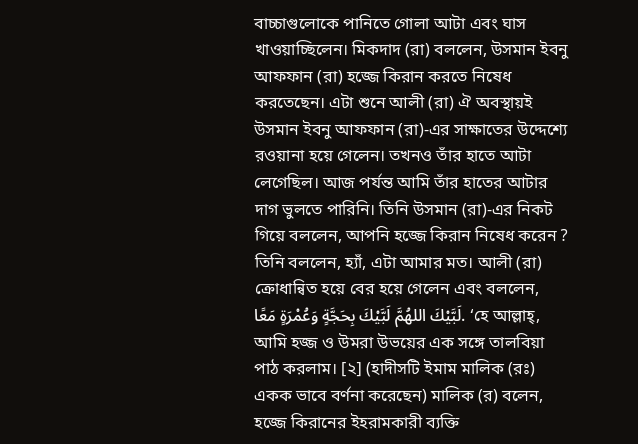বাচ্চাগুলোকে পানিতে গোলা আটা এবং ঘাস খাওয়াচ্ছিলেন। মিকদাদ (রা) বললেন, উসমান ইবনু আফফান (রা) হজ্জে কিরান করতে নিষেধ করতেছেন। এটা শুনে আলী (রা) ঐ অবস্থায়ই উসমান ইবনু আফফান (রা)-এর সাক্ষাতের উদ্দেশ্যে রওয়ানা হয়ে গেলেন। তখনও তাঁর হাতে আটা লেগেছিল। আজ পর্যন্ত আমি তাঁর হাতের আটার দাগ ভুলতে পারিনি। তিনি উসমান (রা)-এর নিকট গিয়ে বললেন, আপনি হজ্জে কিরান নিষেধ করেন ? তিনি বললেন, হ্যাঁ, এটা আমার মত। আলী (রা) ক্রোধান্বিত হয়ে বের হয়ে গেলেন এবং বললেন, لَبَّيْكَ اللهُمَّ لَبَّيْكَ بِحَجَّةٍ وَعُمْرَةٍ مَعًا. ‘হে আল্লাহ্, আমি হজ্জ ও উমরা উভয়ের এক সঙ্গে তালবিয়া পাঠ করলাম। [২] (হাদীসটি ইমাম মালিক (রঃ) একক ভাবে বর্ণনা করেছেন) মালিক (র) বলেন, হজ্জে কিরানের ইহরামকারী ব্যক্তি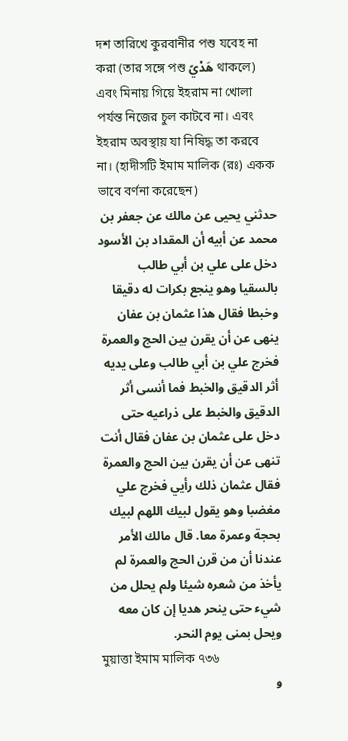দশ তারিখে কুরবানীর পশু যবেহ না করা (তার সঙ্গে পশু هَدْيً থাকলে) এবং মিনায় গিয়ে ইহরাম না খোলা পর্যন্ত নিজের চুল কাটবে না। এবং ইহরাম অবস্থায় যা নিষিদ্ধ তা করবে না। (হাদীসটি ইমাম মালিক (রঃ) একক ভাবে বর্ণনা করেছেন)
حدثني يحيى عن مالك عن جعفر بن محمد عن أبيه أن المقداد بن الأسود دخل على علي بن أبي طالب بالسقيا وهو ينجع بكرات له دقيقا وخبطا فقال هذا عثمان بن عفان ينهى عن أن يقرن بين الحج والعمرة فخرج علي بن أبي طالب وعلى يديه أثر الدقيق والخبط فما أنسى أثر الدقيق والخبط على ذراعيه حتى دخل على عثمان بن عفان فقال أنت تنهى عن أن يقرن بين الحج والعمرة فقال عثمان ذلك رأيي فخرج علي مغضبا وهو يقول لبيك اللهم لبيك بحجة وعمرة معا. قال مالك الأمر عندنا أن من قرن الحج والعمرة لم يأخذ من شعره شيئا ولم يحلل من شيء حتى ينحر هديا إن كان معه ويحل بمنى يوم النحر.
মুয়াত্তা ইমাম মালিক ৭৩৬
و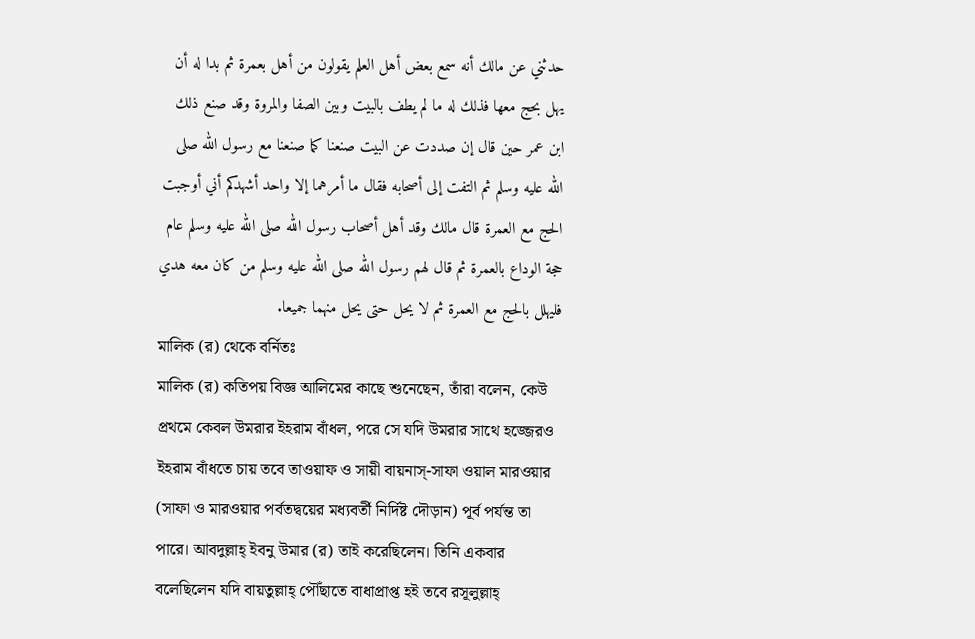حدثني عن مالك أنه سمع بعض أهل العلم يقولون من أهل بعمرة ثم بدا له أن يهل بحج معها فذلك له ما لم يطف بالبيت وبين الصفا والمروة وقد صنع ذلك ابن عمر حين قال إن صددت عن البيت صنعنا كما صنعنا مع رسول الله صلى الله عليه وسلم ثم التفت إلى أصحابه فقال ما أمرهما إلا واحد أشهدكم أني أوجبت الحج مع العمرة قال مالك وقد أهل أصحاب رسول الله صلى الله عليه وسلم عام حجة الوداع بالعمرة ثم قال لهم رسول الله صلى الله عليه وسلم من كان معه هدي فليهلل بالحج مع العمرة ثم لا يحل حتى يحل منهما جميعا.
মালিক (র) থেকে বর্নিতঃ
মালিক (র) কতিপয় বিজ্ঞ আলিমের কাছে শুনেছেন, তাঁরা বলেন, কেউ প্রথমে কেবল উমরার ইহরাম বাঁধল, পরে সে যদি উমরার সাথে হজ্জেরও ইহরাম বাঁধতে চায় তবে তাওয়াফ ও সায়ী বায়নাস্-সাফা ওয়াল মারওয়ার (সাফা ও মারওয়ার পর্বতদ্বয়ের মধ্যবর্তী নির্দিষ্ট দৌড়ান) পূর্ব পর্যন্ত তা পারে। আবদুল্লাহ্ ইবনু উমার (র) তাই করেছিলেন। তিনি একবার বলেছিলেন যদি বায়তুল্লাহ্ পৌঁছাতে বাধাপ্রাপ্ত হই তবে রসূলুল্লাহ্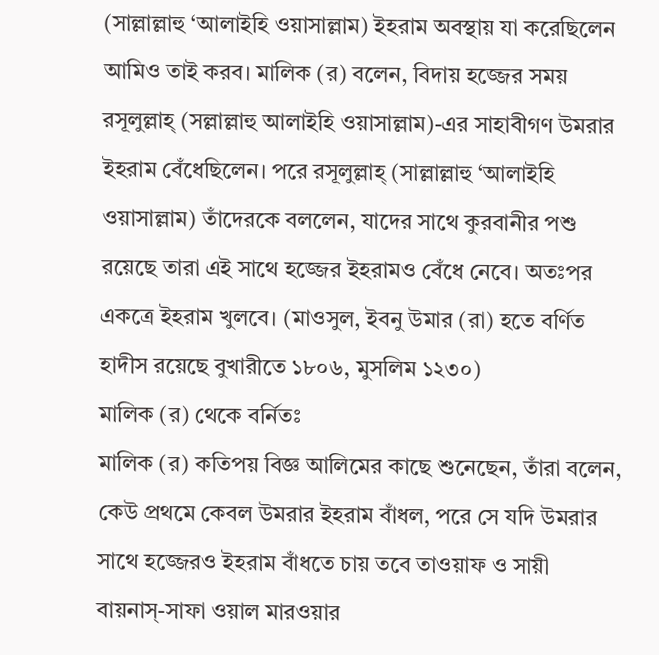(সাল্লাল্লাহু ‘আলাইহি ওয়াসাল্লাম) ইহরাম অবস্থায় যা করেছিলেন আমিও তাই করব। মালিক (র) বলেন, বিদায় হজ্জের সময় রসূলুল্লাহ্ (সল্লাল্লাহু আলাইহি ওয়াসাল্লাম)-এর সাহাবীগণ উমরার ইহরাম বেঁধেছিলেন। পরে রসূলুল্লাহ্ (সাল্লাল্লাহু ‘আলাইহি ওয়াসাল্লাম) তাঁদেরকে বললেন, যাদের সাথে কুরবানীর পশু রয়েছে তারা এই সাথে হজ্জের ইহরামও বেঁধে নেবে। অতঃপর একত্রে ইহরাম খুলবে। (মাওসুল, ইবনু উমার (রা) হতে বর্ণিত হাদীস রয়েছে বুখারীতে ১৮০৬, মুসলিম ১২৩০)
মালিক (র) থেকে বর্নিতঃ
মালিক (র) কতিপয় বিজ্ঞ আলিমের কাছে শুনেছেন, তাঁরা বলেন, কেউ প্রথমে কেবল উমরার ইহরাম বাঁধল, পরে সে যদি উমরার সাথে হজ্জেরও ইহরাম বাঁধতে চায় তবে তাওয়াফ ও সায়ী বায়নাস্-সাফা ওয়াল মারওয়ার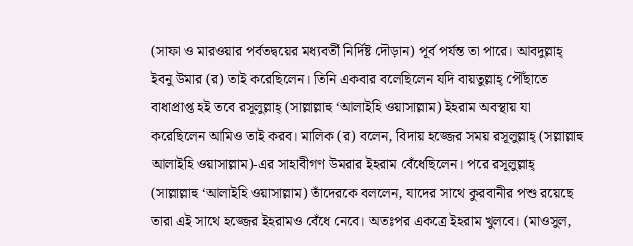(সাফা ও মারওয়ার পর্বতদ্বয়ের মধ্যবর্তী নির্দিষ্ট দৌড়ান) পূর্ব পর্যন্ত তা পারে। আবদুল্লাহ্ ইবনু উমার (র) তাই করেছিলেন। তিনি একবার বলেছিলেন যদি বায়তুল্লাহ্ পৌঁছাতে বাধাপ্রাপ্ত হই তবে রসূলুল্লাহ্ (সাল্লাল্লাহু ‘আলাইহি ওয়াসাল্লাম) ইহরাম অবস্থায় যা করেছিলেন আমিও তাই করব। মালিক (র) বলেন, বিদায় হজ্জের সময় রসূলুল্লাহ্ (সল্লাল্লাহু আলাইহি ওয়াসাল্লাম)-এর সাহাবীগণ উমরার ইহরাম বেঁধেছিলেন। পরে রসূলুল্লাহ্ (সাল্লাল্লাহু ‘আলাইহি ওয়াসাল্লাম) তাঁদেরকে বললেন, যাদের সাথে কুরবানীর পশু রয়েছে তারা এই সাথে হজ্জের ইহরামও বেঁধে নেবে। অতঃপর একত্রে ইহরাম খুলবে। (মাওসুল,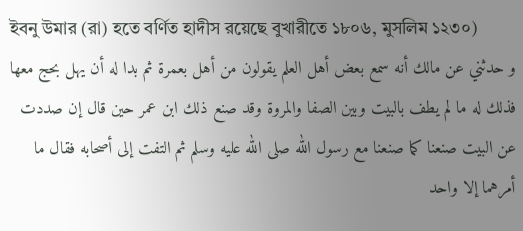ইবনু উমার (রা) হতে বর্ণিত হাদীস রয়েছে বুখারীতে ১৮০৬, মুসলিম ১২৩০)
و حدثني عن مالك أنه سمع بعض أهل العلم يقولون من أهل بعمرة ثم بدا له أن يهل بحج معها فذلك له ما لم يطف بالبيت وبين الصفا والمروة وقد صنع ذلك ابن عمر حين قال إن صددت عن البيت صنعنا كما صنعنا مع رسول الله صلى الله عليه وسلم ثم التفت إلى أصحابه فقال ما أمرهما إلا واحد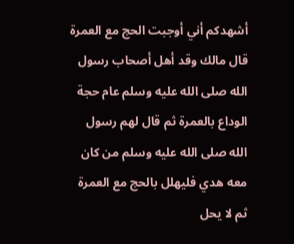أشهدكم أني أوجبت الحج مع العمرة قال مالك وقد أهل أصحاب رسول الله صلى الله عليه وسلم عام حجة الوداع بالعمرة ثم قال لهم رسول الله صلى الله عليه وسلم من كان معه هدي فليهلل بالحج مع العمرة ثم لا يحل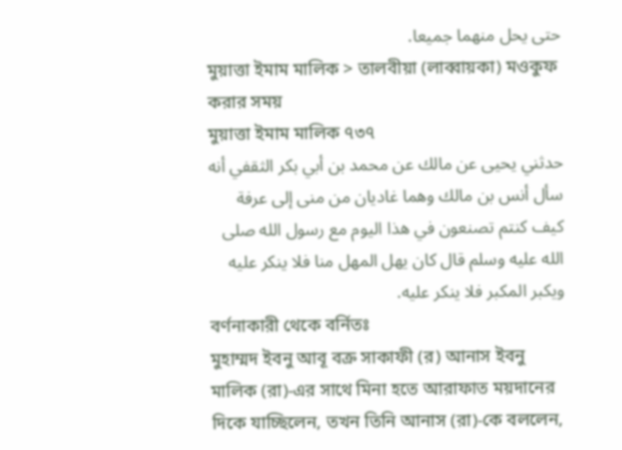حتى يحل منهما جميعا.
মুয়াত্তা ইমাম মালিক > তালবীয়া (লাব্বায়কা) মওকুফ করার সময়
মুয়াত্তা ইমাম মালিক ৭৩৭
حدثني يحيى عن مالك عن محمد بن أبي بكر الثقفي أنه سأل أنس بن مالك وهما غاديان من منى إلى عرفة كيف كنتم تصنعون في هذا اليوم مع رسول الله صلى الله عليه وسلم قال كان يهل المهل منا فلا ينكر عليه ويكبر المكبر فلا ينكر عليه.
বর্ণনাকারী থেকে বর্নিতঃ
মুহাম্মদ ইবনু আবূ বক্র সাকাফী (র) আনাস ইবনু মালিক (রা)-এর সাথে মিনা হতে আরাফাত ময়দানের দিকে যাচ্ছিলেন, তখন তিনি আনাস (রা)-কে বললেন,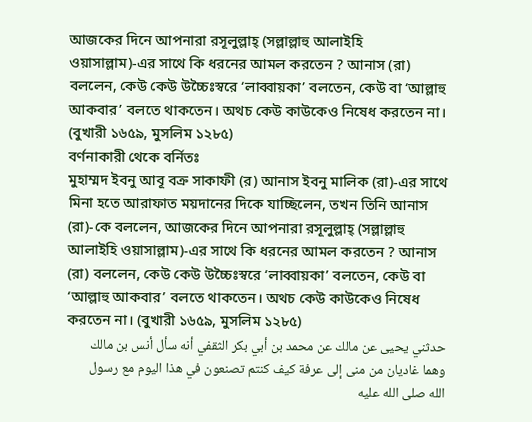আজকের দিনে আপনারা রসূলুল্লাহ্ (সল্লাল্লাহু আলাইহি ওয়াসাল্লাম)-এর সাথে কি ধরনের আমল করতেন ? আনাস (রা) বললেন, কেউ কেউ উচ্চৈঃস্বরে ‘লাব্বায়কা’ বলতেন, কেউ বা ‘আল্লাহু আকবার’ বলতে থাকতেন। অথচ কেউ কাউকেও নিষেধ করতেন না। (বুখারী ১৬৫৯, মুসলিম ১২৮৫)
বর্ণনাকারী থেকে বর্নিতঃ
মুহাম্মদ ইবনু আবূ বক্র সাকাফী (র) আনাস ইবনু মালিক (রা)-এর সাথে মিনা হতে আরাফাত ময়দানের দিকে যাচ্ছিলেন, তখন তিনি আনাস (রা)-কে বললেন, আজকের দিনে আপনারা রসূলুল্লাহ্ (সল্লাল্লাহু আলাইহি ওয়াসাল্লাম)-এর সাথে কি ধরনের আমল করতেন ? আনাস (রা) বললেন, কেউ কেউ উচ্চৈঃস্বরে ‘লাব্বায়কা’ বলতেন, কেউ বা ‘আল্লাহু আকবার’ বলতে থাকতেন। অথচ কেউ কাউকেও নিষেধ করতেন না। (বুখারী ১৬৫৯, মুসলিম ১২৮৫)
حدثني يحيى عن مالك عن محمد بن أبي بكر الثقفي أنه سأل أنس بن مالك وهما غاديان من منى إلى عرفة كيف كنتم تصنعون في هذا اليوم مع رسول الله صلى الله عليه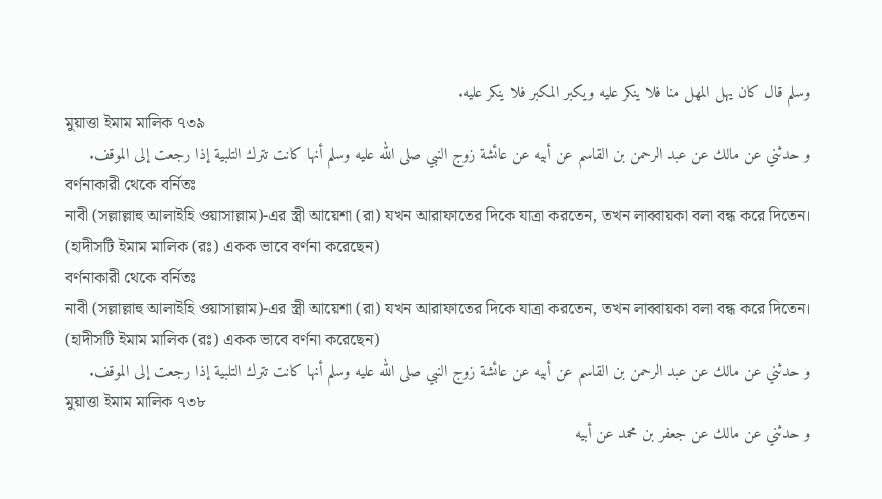وسلم قال كان يهل المهل منا فلا ينكر عليه ويكبر المكبر فلا ينكر عليه.
মুয়াত্তা ইমাম মালিক ৭৩৯
و حدثني عن مالك عن عبد الرحمن بن القاسم عن أبيه عن عائشة زوج النبي صلى الله عليه وسلم أنها كانت تترك التلبية إذا رجعت إلى الموقف.
বর্ণনাকারী থেকে বর্নিতঃ
নাবী (সল্লাল্লাহু আলাইহি ওয়াসাল্লাম)-এর স্ত্রী আয়েশা (রা) যখন আরাফাতের দিকে যাত্রা করতেন, তখন লাব্বায়কা বলা বন্ধ করে দিতেন। (হাদীসটি ইমাম মালিক (রঃ) একক ভাবে বর্ণনা করেছেন)
বর্ণনাকারী থেকে বর্নিতঃ
নাবী (সল্লাল্লাহু আলাইহি ওয়াসাল্লাম)-এর স্ত্রী আয়েশা (রা) যখন আরাফাতের দিকে যাত্রা করতেন, তখন লাব্বায়কা বলা বন্ধ করে দিতেন। (হাদীসটি ইমাম মালিক (রঃ) একক ভাবে বর্ণনা করেছেন)
و حدثني عن مالك عن عبد الرحمن بن القاسم عن أبيه عن عائشة زوج النبي صلى الله عليه وسلم أنها كانت تترك التلبية إذا رجعت إلى الموقف.
মুয়াত্তা ইমাম মালিক ৭৩৮
و حدثني عن مالك عن جعفر بن محمد عن أبيه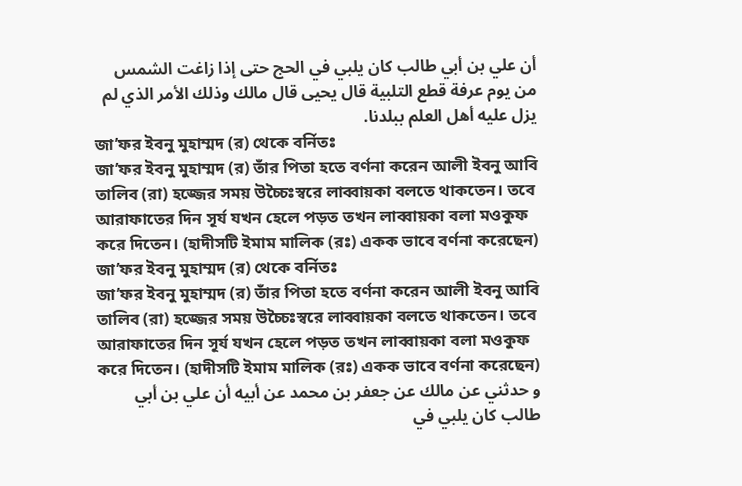أن علي بن أبي طالب كان يلبي في الحج حتى إذا زاغت الشمس من يوم عرفة قطع التلبية قال يحيى قال مالك وذلك الأمر الذي لم يزل عليه أهل العلم ببلدنا.
জা’ফর ইবনু মুহাম্মদ (র) থেকে বর্নিতঃ
জা’ফর ইবনু মুহাম্মদ (র) তাঁর পিতা হতে বর্ণনা করেন আলী ইবনু আবি তালিব (রা) হজ্জের সময় উচ্চৈঃস্বরে লাব্বায়কা বলতে থাকতেন। তবে আরাফাতের দিন সূর্য যখন হেলে পড়ত তখন লাব্বায়কা বলা মওকুফ করে দিতেন। (হাদীসটি ইমাম মালিক (রঃ) একক ভাবে বর্ণনা করেছেন)
জা’ফর ইবনু মুহাম্মদ (র) থেকে বর্নিতঃ
জা’ফর ইবনু মুহাম্মদ (র) তাঁর পিতা হতে বর্ণনা করেন আলী ইবনু আবি তালিব (রা) হজ্জের সময় উচ্চৈঃস্বরে লাব্বায়কা বলতে থাকতেন। তবে আরাফাতের দিন সূর্য যখন হেলে পড়ত তখন লাব্বায়কা বলা মওকুফ করে দিতেন। (হাদীসটি ইমাম মালিক (রঃ) একক ভাবে বর্ণনা করেছেন)
و حدثني عن مالك عن جعفر بن محمد عن أبيه أن علي بن أبي طالب كان يلبي في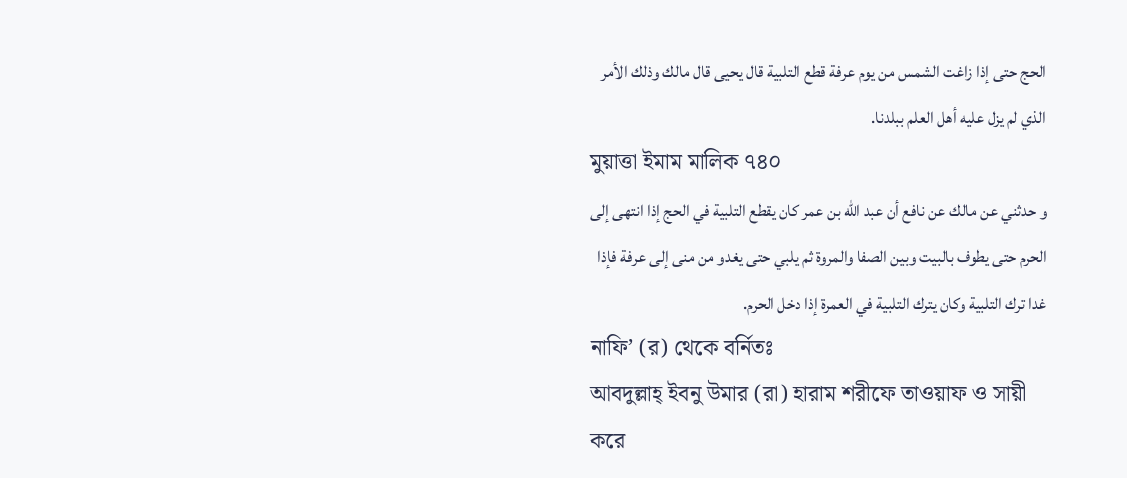الحج حتى إذا زاغت الشمس من يوم عرفة قطع التلبية قال يحيى قال مالك وذلك الأمر الذي لم يزل عليه أهل العلم ببلدنا.
মুয়াত্তা ইমাম মালিক ৭৪০
و حدثني عن مالك عن نافع أن عبد الله بن عمر كان يقطع التلبية في الحج إذا انتهى إلى الحرم حتى يطوف بالبيت وبين الصفا والمروة ثم يلبي حتى يغدو من منى إلى عرفة فإذا غدا ترك التلبية وكان يترك التلبية في العمرة إذا دخل الحرم.
নাফি’ (র) থেকে বর্নিতঃ
আবদুল্লাহ্ ইবনু উমার (রা) হারাম শরীফে তাওয়াফ ও সায়ী করে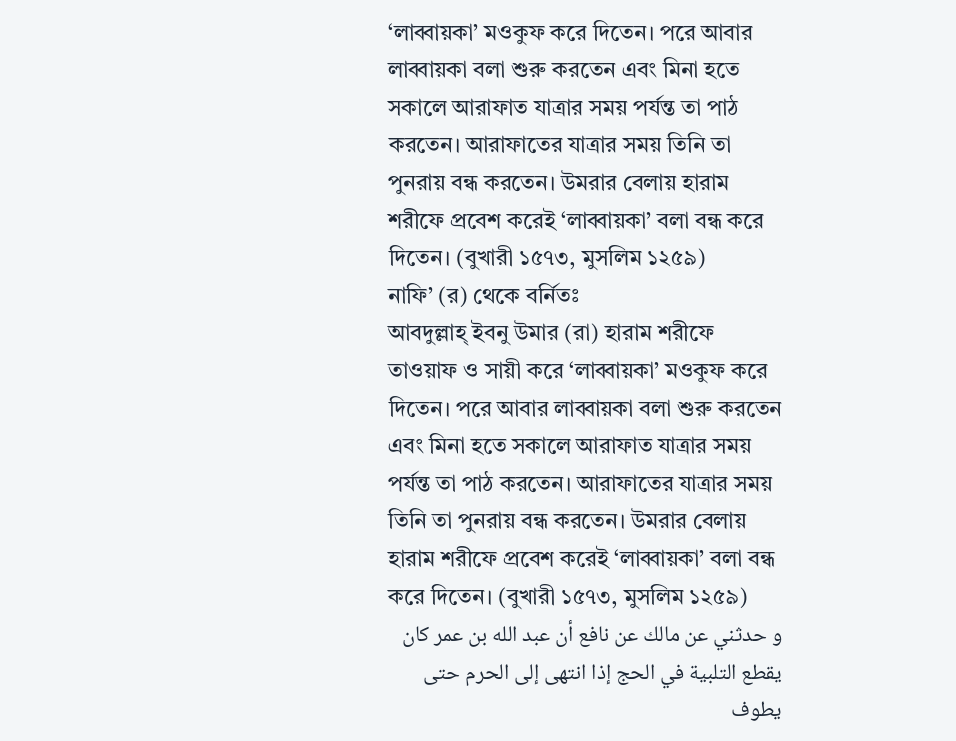‘লাব্বায়কা’ মওকুফ করে দিতেন। পরে আবার লাব্বায়কা বলা শুরু করতেন এবং মিনা হতে সকালে আরাফাত যাত্রার সময় পর্যন্ত তা পাঠ করতেন। আরাফাতের যাত্রার সময় তিনি তা পুনরায় বন্ধ করতেন। উমরার বেলায় হারাম শরীফে প্রবেশ করেই ‘লাব্বায়কা’ বলা বন্ধ করে দিতেন। (বুখারী ১৫৭৩, মুসলিম ১২৫৯)
নাফি’ (র) থেকে বর্নিতঃ
আবদুল্লাহ্ ইবনু উমার (রা) হারাম শরীফে তাওয়াফ ও সায়ী করে ‘লাব্বায়কা’ মওকুফ করে দিতেন। পরে আবার লাব্বায়কা বলা শুরু করতেন এবং মিনা হতে সকালে আরাফাত যাত্রার সময় পর্যন্ত তা পাঠ করতেন। আরাফাতের যাত্রার সময় তিনি তা পুনরায় বন্ধ করতেন। উমরার বেলায় হারাম শরীফে প্রবেশ করেই ‘লাব্বায়কা’ বলা বন্ধ করে দিতেন। (বুখারী ১৫৭৩, মুসলিম ১২৫৯)
و حدثني عن مالك عن نافع أن عبد الله بن عمر كان يقطع التلبية في الحج إذا انتهى إلى الحرم حتى يطوف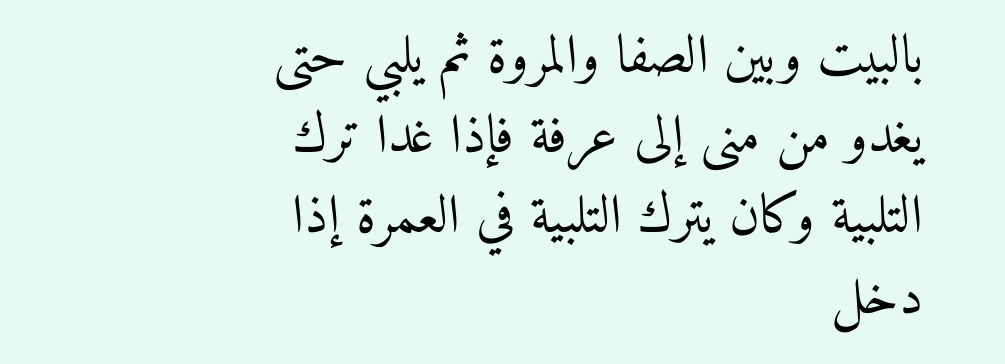بالبيت وبين الصفا والمروة ثم يلبي حتى يغدو من منى إلى عرفة فإذا غدا ترك التلبية وكان يترك التلبية في العمرة إذا دخل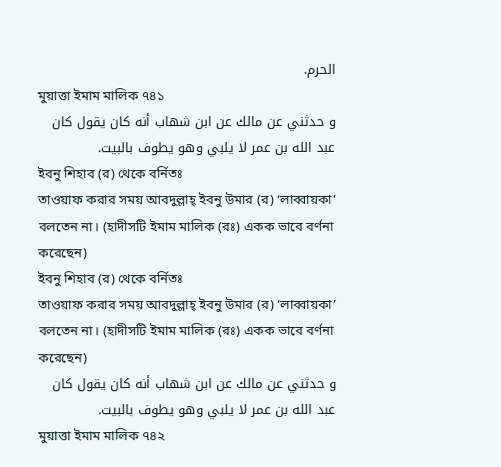الحرم.
মুয়াত্তা ইমাম মালিক ৭৪১
و حدثني عن مالك عن ابن شهاب أنه كان يقول كان عبد الله بن عمر لا يلبي وهو يطوف بالبيت.
ইবনু শিহাব (র) থেকে বর্নিতঃ
তাওয়াফ করার সময় আবদুল্লাহ্ ইবনু উমার (র) ‘লাব্বায়কা’ বলতেন না। (হাদীসটি ইমাম মালিক (রঃ) একক ভাবে বর্ণনা করেছেন)
ইবনু শিহাব (র) থেকে বর্নিতঃ
তাওয়াফ করার সময় আবদুল্লাহ্ ইবনু উমার (র) ‘লাব্বায়কা’ বলতেন না। (হাদীসটি ইমাম মালিক (রঃ) একক ভাবে বর্ণনা করেছেন)
و حدثني عن مالك عن ابن شهاب أنه كان يقول كان عبد الله بن عمر لا يلبي وهو يطوف بالبيت.
মুয়াত্তা ইমাম মালিক ৭৪২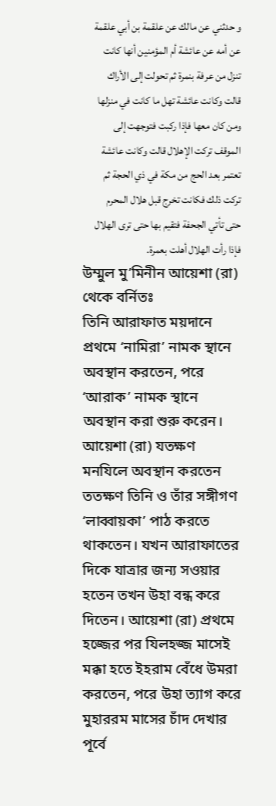و حدثني عن مالك عن علقمة بن أبي علقمة عن أمه عن عائشة أم المؤمنين أنها كانت تنزل من عرفة بنمرة ثم تحولت إلى الأراك قالت وكانت عائشة تهل ما كانت في منزلها ومن كان معها فإذا ركبت فتوجهت إلى الموقف تركت الإهلال قالت وكانت عائشة تعتمر بعد الحج من مكة في ذي الحجة ثم تركت ذلك فكانت تخرج قبل هلال المحرم حتى تأتي الجحفة فتقيم بها حتى ترى الهلال فإذا رأت الهلال أهلت بعمرة.
উম্মুল মু’মিনীন আয়েশা (রা) থেকে বর্নিতঃ
তিনি আরাফাত ময়দানে প্রথমে ‘নামিরা’ নামক স্থানে অবস্থান করতেন, পরে ‘আরাক’ নামক স্থানে অবস্থান করা শুরু করেন। আয়েশা (রা) যতক্ষণ মনযিলে অবস্থান করতেন ততক্ষণ তিনি ও তাঁর সঙ্গীগণ ‘লাব্বায়কা’ পাঠ করতে থাকতেন। যখন আরাফাতের দিকে যাত্রার জন্য সওয়ার হতেন তখন উহা বন্ধ করে দিতেন। আয়েশা (রা) প্রথমে হজ্জের পর যিলহজ্জ মাসেই মক্কা হতে ইহরাম বেঁধে উমরা করতেন, পরে উহা ত্যাগ করে মুহাররম মাসের চাঁদ দেখার পূর্বে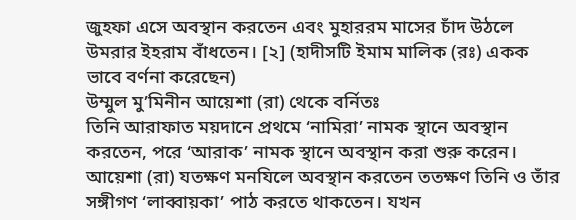জুহফা এসে অবস্থান করতেন এবং মুহাররম মাসের চাঁদ উঠলে উমরার ইহরাম বাঁধতেন। [২] (হাদীসটি ইমাম মালিক (রঃ) একক ভাবে বর্ণনা করেছেন)
উম্মুল মু’মিনীন আয়েশা (রা) থেকে বর্নিতঃ
তিনি আরাফাত ময়দানে প্রথমে ‘নামিরা’ নামক স্থানে অবস্থান করতেন, পরে ‘আরাক’ নামক স্থানে অবস্থান করা শুরু করেন। আয়েশা (রা) যতক্ষণ মনযিলে অবস্থান করতেন ততক্ষণ তিনি ও তাঁর সঙ্গীগণ ‘লাব্বায়কা’ পাঠ করতে থাকতেন। যখন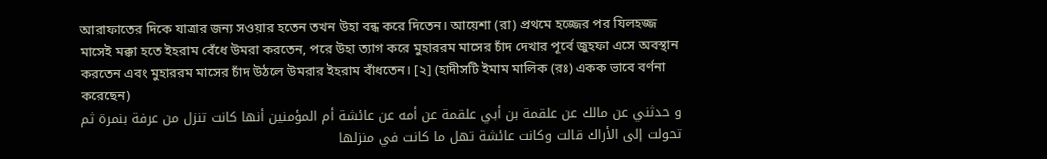আরাফাতের দিকে যাত্রার জন্য সওয়ার হতেন তখন উহা বন্ধ করে দিতেন। আয়েশা (রা) প্রথমে হজ্জের পর যিলহজ্জ মাসেই মক্কা হতে ইহরাম বেঁধে উমরা করতেন, পরে উহা ত্যাগ করে মুহাররম মাসের চাঁদ দেখার পূর্বে জুহফা এসে অবস্থান করতেন এবং মুহাররম মাসের চাঁদ উঠলে উমরার ইহরাম বাঁধতেন। [২] (হাদীসটি ইমাম মালিক (রঃ) একক ভাবে বর্ণনা করেছেন)
و حدثني عن مالك عن علقمة بن أبي علقمة عن أمه عن عائشة أم المؤمنين أنها كانت تنزل من عرفة بنمرة ثم تحولت إلى الأراك قالت وكانت عائشة تهل ما كانت في منزلها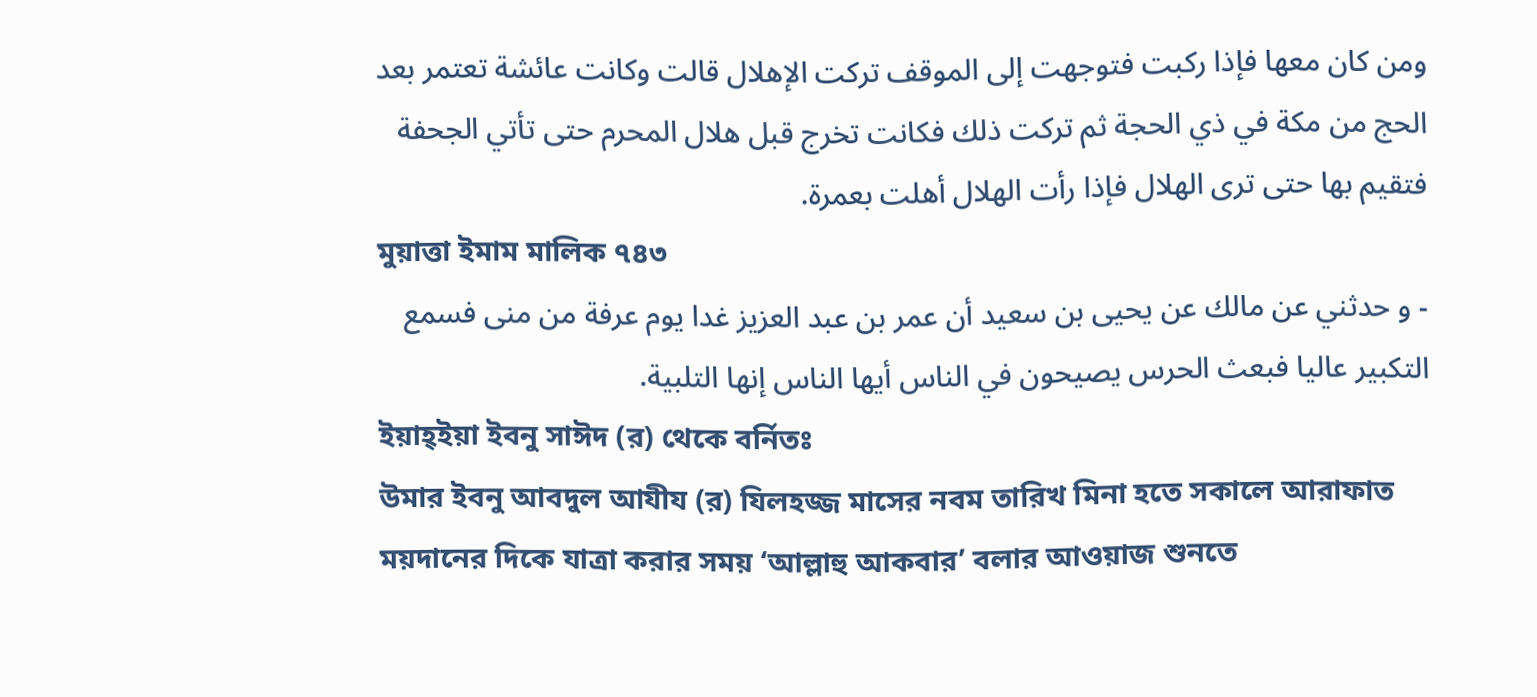ومن كان معها فإذا ركبت فتوجهت إلى الموقف تركت الإهلال قالت وكانت عائشة تعتمر بعد الحج من مكة في ذي الحجة ثم تركت ذلك فكانت تخرج قبل هلال المحرم حتى تأتي الجحفة فتقيم بها حتى ترى الهلال فإذا رأت الهلال أهلت بعمرة.
মুয়াত্তা ইমাম মালিক ৭৪৩
- و حدثني عن مالك عن يحيى بن سعيد أن عمر بن عبد العزيز غدا يوم عرفة من منى فسمع التكبير عاليا فبعث الحرس يصيحون في الناس أيها الناس إنها التلبية.
ইয়াহ্ইয়া ইবনু সাঈদ (র) থেকে বর্নিতঃ
উমার ইবনু আবদুল আযীয (র) যিলহজ্জ মাসের নবম তারিখ মিনা হতে সকালে আরাফাত ময়দানের দিকে যাত্রা করার সময় ‘আল্লাহু আকবার’ বলার আওয়াজ শুনতে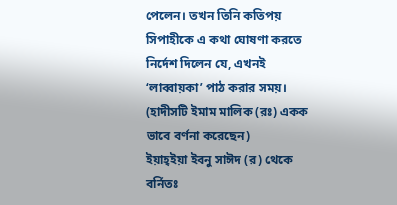পেলেন। তখন তিনি কতিপয় সিপাহীকে এ কথা ঘোষণা করতে নির্দেশ দিলেন যে, এখনই ‘লাব্বায়কা’ পাঠ করার সময়। (হাদীসটি ইমাম মালিক (রঃ) একক ভাবে বর্ণনা করেছেন)
ইয়াহ্ইয়া ইবনু সাঈদ (র) থেকে বর্নিতঃ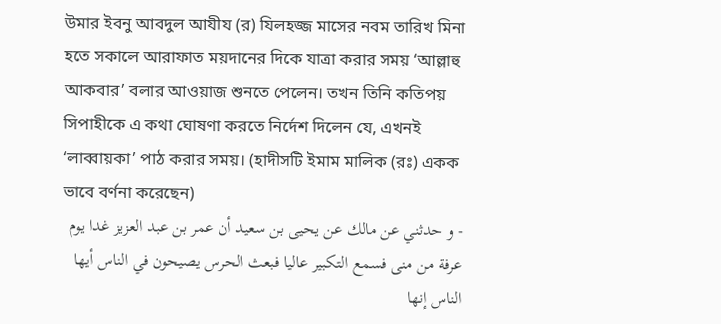উমার ইবনু আবদুল আযীয (র) যিলহজ্জ মাসের নবম তারিখ মিনা হতে সকালে আরাফাত ময়দানের দিকে যাত্রা করার সময় ‘আল্লাহু আকবার’ বলার আওয়াজ শুনতে পেলেন। তখন তিনি কতিপয় সিপাহীকে এ কথা ঘোষণা করতে নির্দেশ দিলেন যে, এখনই ‘লাব্বায়কা’ পাঠ করার সময়। (হাদীসটি ইমাম মালিক (রঃ) একক ভাবে বর্ণনা করেছেন)
- و حدثني عن مالك عن يحيى بن سعيد أن عمر بن عبد العزيز غدا يوم عرفة من منى فسمع التكبير عاليا فبعث الحرس يصيحون في الناس أيها الناس إنها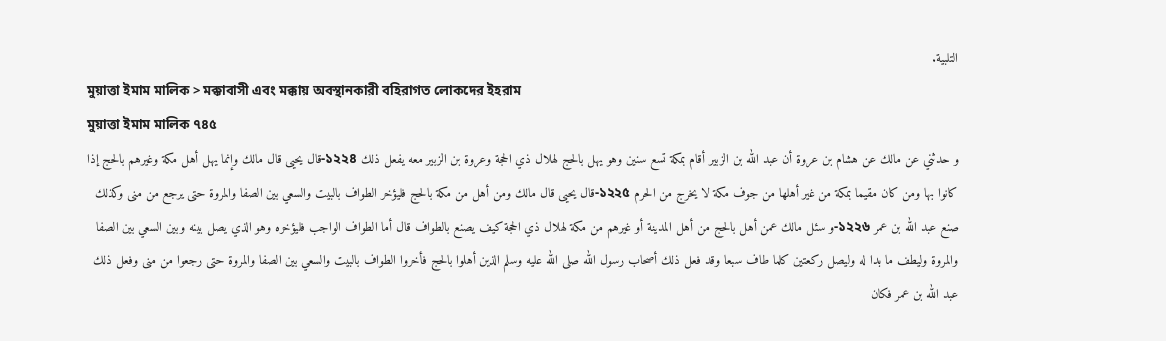التلبية.
মুয়াত্তা ইমাম মালিক > মক্কাবাসী এবং মক্কায় অবস্থানকারী বহিরাগত লোকদের ইহরাম
মুয়াত্তা ইমাম মালিক ৭৪৫
و حدثني عن مالك عن هشام بن عروة أن عبد الله بن الزبير أقام بمكة تسع سنين وهو يهل بالحج لهلال ذي الحجة وعروة بن الزبير معه يفعل ذلك ১২২৪-قال يحيى قال مالك وإنما يهل أهل مكة وغيرهم بالحج إذا كانوا بها ومن كان مقيما بمكة من غير أهلها من جوف مكة لا يخرج من الحرم ১২২৫-قال يحيى قال مالك ومن أهل من مكة بالحج فليؤخر الطواف بالبيت والسعي بين الصفا والمروة حتى يرجع من منى وكذلك صنع عبد الله بن عمر ১২২৬-و سئل مالك عمن أهل بالحج من أهل المدينة أو غيرهم من مكة لهلال ذي الحجة كيف يصنع بالطواف قال أما الطواف الواجب فليؤخره وهو الذي يصل بينه وبين السعي بين الصفا والمروة وليطف ما بدا له وليصل ركعتين كلما طاف سبعا وقد فعل ذلك أصحاب رسول الله صلى الله عليه وسلم الذين أهلوا بالحج فأخروا الطواف بالبيت والسعي بين الصفا والمروة حتى رجعوا من منى وفعل ذلك عبد الله بن عمر فكان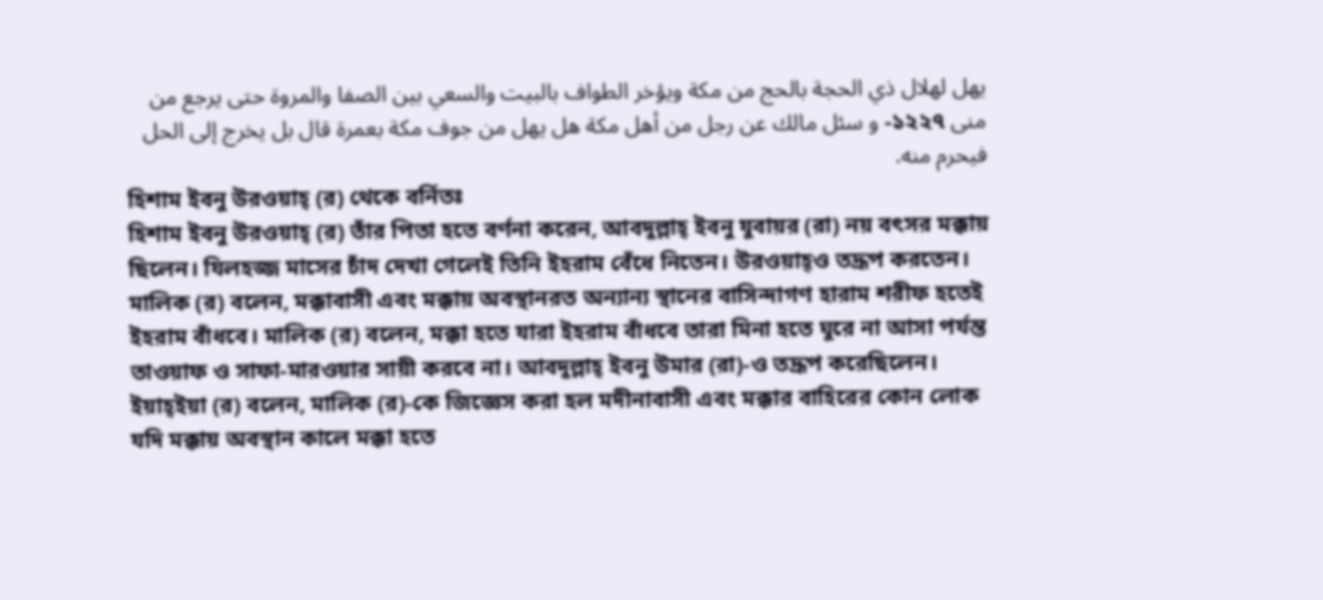يهل لهلال ذي الحجة بالحج من مكة ويؤخر الطواف بالبيت والسعي بين الصفا والمروة حتى يرجع من منى ১২২৭- و سئل مالك عن رجل من أهل مكة هل يهل من جوف مكة بعمرة قال بل يخرج إلى الحل فيحرم منه.
হিশাম ইবনু উরওয়াহ্ (র) থেকে বর্নিতঃ
হিশাম ইবনু উরওয়াহ্ (র) তাঁর পিতা হতে বর্ণনা করেন, আবদুল্লাহ্ ইবনু যুবায়র (রা) নয় বৎসর মক্কায় ছিলেন। যিলহজ্জ মাসের চাঁদ দেখা গেলেই তিনি ইহরাম বেঁধে নিতেন। উরওয়াহ্ও তদ্রূপ করতেন। মালিক (র) বলেন, মক্কাবাসী এবং মক্কায় অবস্থানরত অন্যান্য স্থানের বাসিন্দাগণ হারাম শরীফ হতেই ইহরাম বাঁধবে। মালিক (র) বলেন, মক্কা হতে যারা ইহরাম বাঁধবে তারা মিনা হতে ঘুরে না আসা পর্যন্ত তাওয়াফ ও সাফা-মারওয়ার সায়ী করবে না। আবদুল্লাহ্ ইবনু উমার (রা)-ও তদ্রূপ করেছিলেন। ইয়াহ্ইয়া (র) বলেন, মালিক (র)-কে জিজ্ঞেস করা হল মদীনাবাসী এবং মক্কার বাহিরের কোন লোক যদি মক্কায় অবস্থান কালে মক্কা হতে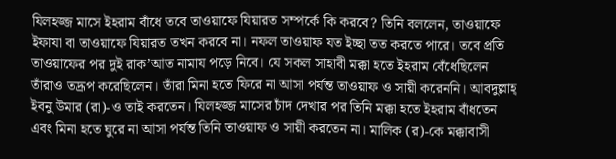যিলহজ্জ মাসে ইহরাম বাঁধে তবে তাওয়াফে যিয়ারত সম্পর্কে কি করবে? তিনি বললেন, তাওয়াফে ইফাযা বা তাওয়াফে যিয়ারত তখন করবে না। নফল তাওয়াফ যত ইচ্ছা তত করতে পারে। তবে প্রতি তাওয়াফের পর দুই রাক’আত নামায পড়ে নিবে। যে সকল সাহাবী মক্কা হতে ইহরাম বেঁধেছিলেন তাঁরাও তদ্রূপ করেছিলেন। তাঁরা মিনা হতে ফিরে না আসা পর্যন্ত তাওয়াফ ও সায়ী করেননি। আবদুল্লাহ্ ইবনু উমার (রা)-ও তাই করতেন। যিলহজ্জ মাসের চাঁদ দেখার পর তিনি মক্কা হতে ইহরাম বাঁধতেন এবং মিনা হতে ঘুরে না আসা পর্যন্ত তিনি তাওয়াফ ও সায়ী করতেন না। মালিক (র)-কে মক্কাবাসী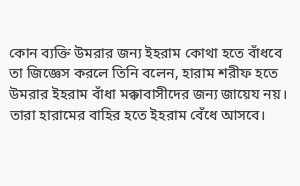কোন ব্যক্তি উমরার জন্য ইহরাম কোথা হতে বাঁধবে তা জিজ্ঞেস করলে তিনি বলেন, হারাম শরীফ হতে উমরার ইহরাম বাঁধা মক্কাবাসীদের জন্য জায়েয নয়। তারা হারামের বাহির হতে ইহরাম বেঁধে আসবে।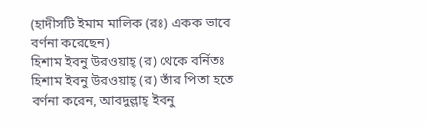(হাদীসটি ইমাম মালিক (রঃ) একক ভাবে বর্ণনা করেছেন)
হিশাম ইবনু উরওয়াহ্ (র) থেকে বর্নিতঃ
হিশাম ইবনু উরওয়াহ্ (র) তাঁর পিতা হতে বর্ণনা করেন, আবদুল্লাহ্ ইবনু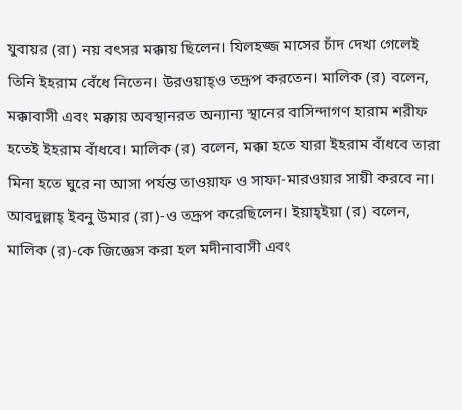যুবায়র (রা) নয় বৎসর মক্কায় ছিলেন। যিলহজ্জ মাসের চাঁদ দেখা গেলেই তিনি ইহরাম বেঁধে নিতেন। উরওয়াহ্ও তদ্রূপ করতেন। মালিক (র) বলেন, মক্কাবাসী এবং মক্কায় অবস্থানরত অন্যান্য স্থানের বাসিন্দাগণ হারাম শরীফ হতেই ইহরাম বাঁধবে। মালিক (র) বলেন, মক্কা হতে যারা ইহরাম বাঁধবে তারা মিনা হতে ঘুরে না আসা পর্যন্ত তাওয়াফ ও সাফা-মারওয়ার সায়ী করবে না। আবদুল্লাহ্ ইবনু উমার (রা)-ও তদ্রূপ করেছিলেন। ইয়াহ্ইয়া (র) বলেন, মালিক (র)-কে জিজ্ঞেস করা হল মদীনাবাসী এবং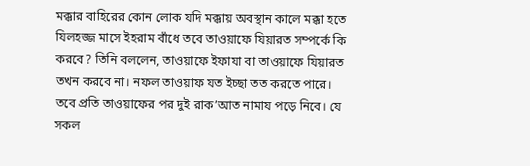মক্কার বাহিরের কোন লোক যদি মক্কায় অবস্থান কালে মক্কা হতে যিলহজ্জ মাসে ইহরাম বাঁধে তবে তাওয়াফে যিয়ারত সম্পর্কে কি করবে? তিনি বললেন, তাওয়াফে ইফাযা বা তাওয়াফে যিয়ারত তখন করবে না। নফল তাওয়াফ যত ইচ্ছা তত করতে পারে। তবে প্রতি তাওয়াফের পর দুই রাক’আত নামায পড়ে নিবে। যে সকল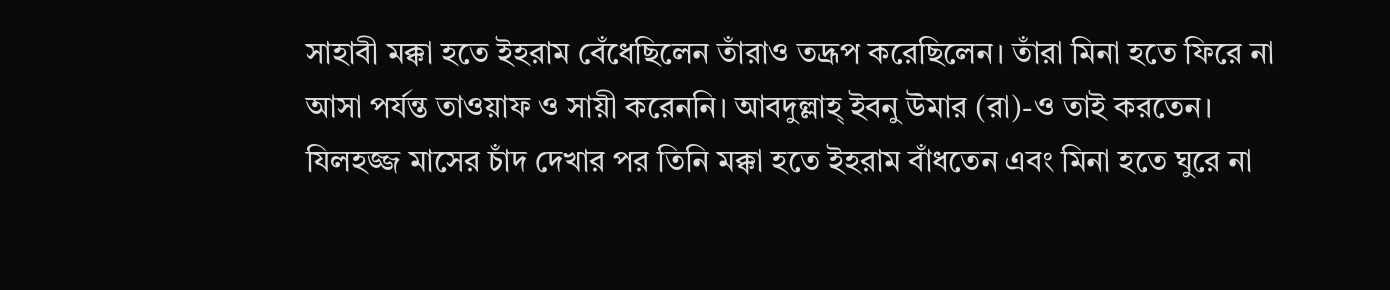সাহাবী মক্কা হতে ইহরাম বেঁধেছিলেন তাঁরাও তদ্রূপ করেছিলেন। তাঁরা মিনা হতে ফিরে না আসা পর্যন্ত তাওয়াফ ও সায়ী করেননি। আবদুল্লাহ্ ইবনু উমার (রা)-ও তাই করতেন। যিলহজ্জ মাসের চাঁদ দেখার পর তিনি মক্কা হতে ইহরাম বাঁধতেন এবং মিনা হতে ঘুরে না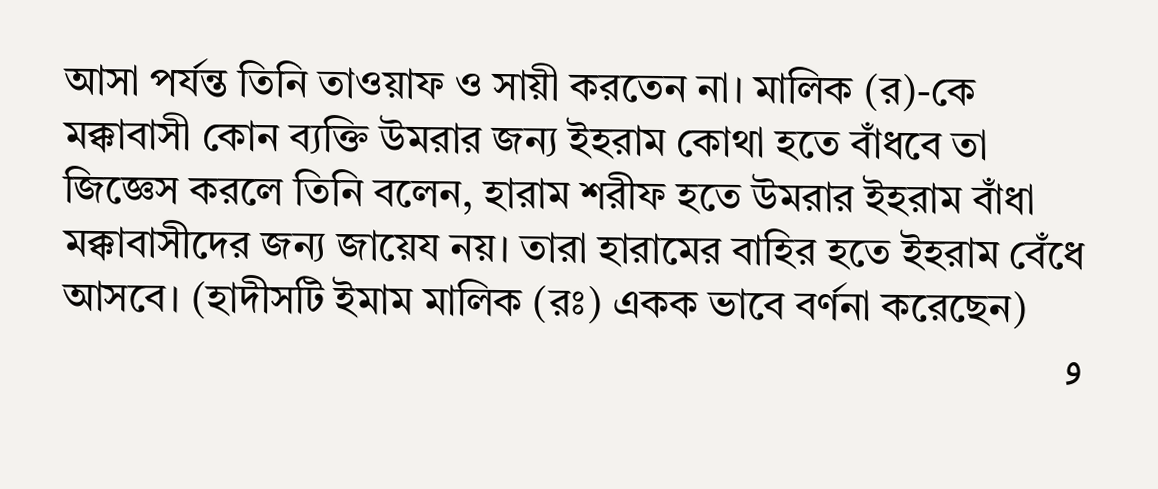আসা পর্যন্ত তিনি তাওয়াফ ও সায়ী করতেন না। মালিক (র)-কে মক্কাবাসী কোন ব্যক্তি উমরার জন্য ইহরাম কোথা হতে বাঁধবে তা জিজ্ঞেস করলে তিনি বলেন, হারাম শরীফ হতে উমরার ইহরাম বাঁধা মক্কাবাসীদের জন্য জায়েয নয়। তারা হারামের বাহির হতে ইহরাম বেঁধে আসবে। (হাদীসটি ইমাম মালিক (রঃ) একক ভাবে বর্ণনা করেছেন)
و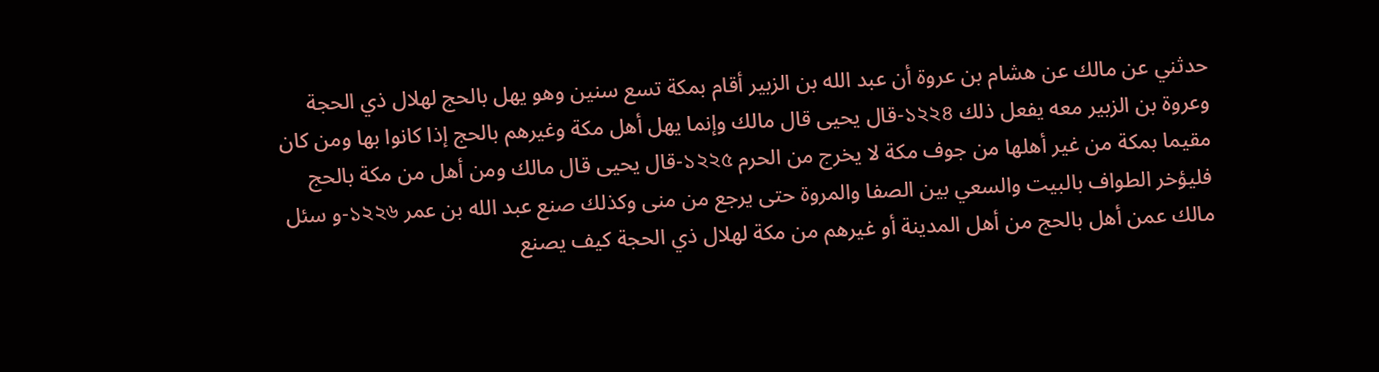حدثني عن مالك عن هشام بن عروة أن عبد الله بن الزبير أقام بمكة تسع سنين وهو يهل بالحج لهلال ذي الحجة وعروة بن الزبير معه يفعل ذلك ১২২৪-قال يحيى قال مالك وإنما يهل أهل مكة وغيرهم بالحج إذا كانوا بها ومن كان مقيما بمكة من غير أهلها من جوف مكة لا يخرج من الحرم ১২২৫-قال يحيى قال مالك ومن أهل من مكة بالحج فليؤخر الطواف بالبيت والسعي بين الصفا والمروة حتى يرجع من منى وكذلك صنع عبد الله بن عمر ১২২৬-و سئل مالك عمن أهل بالحج من أهل المدينة أو غيرهم من مكة لهلال ذي الحجة كيف يصنع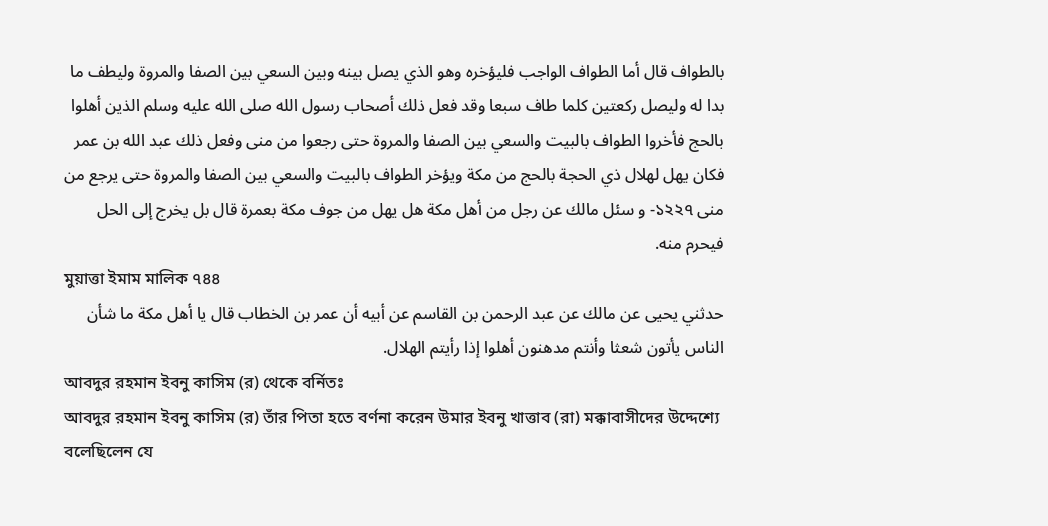بالطواف قال أما الطواف الواجب فليؤخره وهو الذي يصل بينه وبين السعي بين الصفا والمروة وليطف ما بدا له وليصل ركعتين كلما طاف سبعا وقد فعل ذلك أصحاب رسول الله صلى الله عليه وسلم الذين أهلوا بالحج فأخروا الطواف بالبيت والسعي بين الصفا والمروة حتى رجعوا من منى وفعل ذلك عبد الله بن عمر فكان يهل لهلال ذي الحجة بالحج من مكة ويؤخر الطواف بالبيت والسعي بين الصفا والمروة حتى يرجع من منى ১২২৭- و سئل مالك عن رجل من أهل مكة هل يهل من جوف مكة بعمرة قال بل يخرج إلى الحل فيحرم منه.
মুয়াত্তা ইমাম মালিক ৭৪৪
حدثني يحيى عن مالك عن عبد الرحمن بن القاسم عن أبيه أن عمر بن الخطاب قال يا أهل مكة ما شأن الناس يأتون شعثا وأنتم مدهنون أهلوا إذا رأيتم الهلال.
আবদুর রহমান ইবনু কাসিম (র) থেকে বর্নিতঃ
আবদুর রহমান ইবনু কাসিম (র) তাঁর পিতা হতে বর্ণনা করেন উমার ইবনু খাত্তাব (রা) মক্কাবাসীদের উদ্দেশ্যে বলেছিলেন যে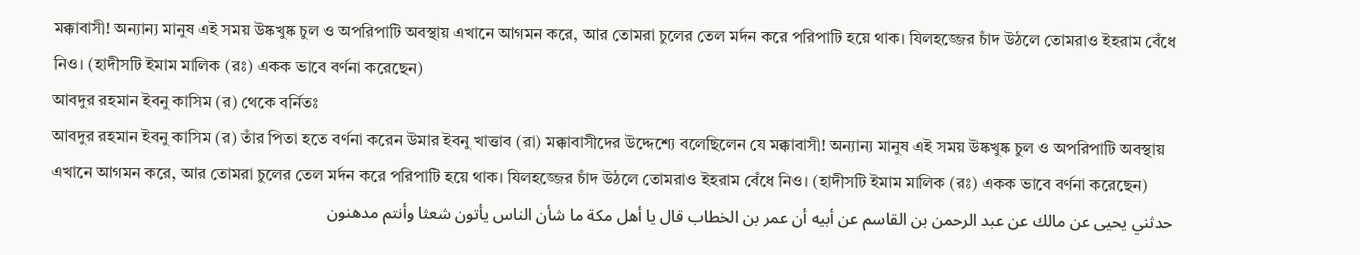মক্কাবাসী! অন্যান্য মানুষ এই সময় উষ্কখুষ্ক চুল ও অপরিপাটি অবস্থায় এখানে আগমন করে, আর তোমরা চুলের তেল মর্দন করে পরিপাটি হয়ে থাক। যিলহজ্জের চাঁদ উঠলে তোমরাও ইহরাম বেঁধে নিও। (হাদীসটি ইমাম মালিক (রঃ) একক ভাবে বর্ণনা করেছেন)
আবদুর রহমান ইবনু কাসিম (র) থেকে বর্নিতঃ
আবদুর রহমান ইবনু কাসিম (র) তাঁর পিতা হতে বর্ণনা করেন উমার ইবনু খাত্তাব (রা) মক্কাবাসীদের উদ্দেশ্যে বলেছিলেন যে মক্কাবাসী! অন্যান্য মানুষ এই সময় উষ্কখুষ্ক চুল ও অপরিপাটি অবস্থায় এখানে আগমন করে, আর তোমরা চুলের তেল মর্দন করে পরিপাটি হয়ে থাক। যিলহজ্জের চাঁদ উঠলে তোমরাও ইহরাম বেঁধে নিও। (হাদীসটি ইমাম মালিক (রঃ) একক ভাবে বর্ণনা করেছেন)
حدثني يحيى عن مالك عن عبد الرحمن بن القاسم عن أبيه أن عمر بن الخطاب قال يا أهل مكة ما شأن الناس يأتون شعثا وأنتم مدهنون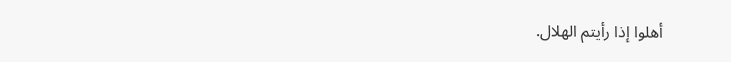أهلوا إذا رأيتم الهلال.